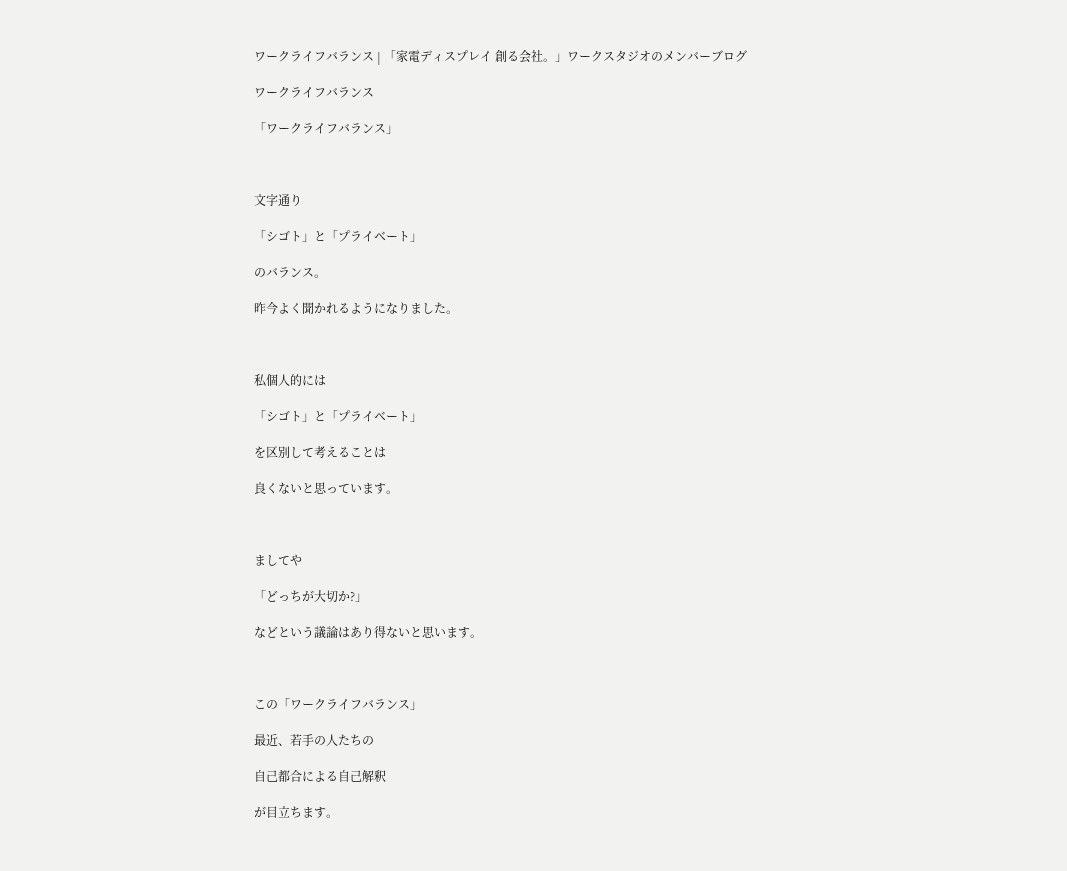ワークライフバランス | 「家電ディスプレイ 創る会社。」ワークスタジオのメンバーブログ

ワークライフバランス

「ワークライフバランス」



文字通り

「シゴト」と「プライベート」

のバランス。

昨今よく聞かれるようになりました。



私個人的には

「シゴト」と「プライベート」

を区別して考えることは

良くないと思っています。



ましてや

「どっちが大切か?」

などという議論はあり得ないと思います。



この「ワークライフバランス」

最近、若手の人たちの

自己都合による自己解釈

が目立ちます。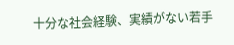十分な社会経験、実績がない若手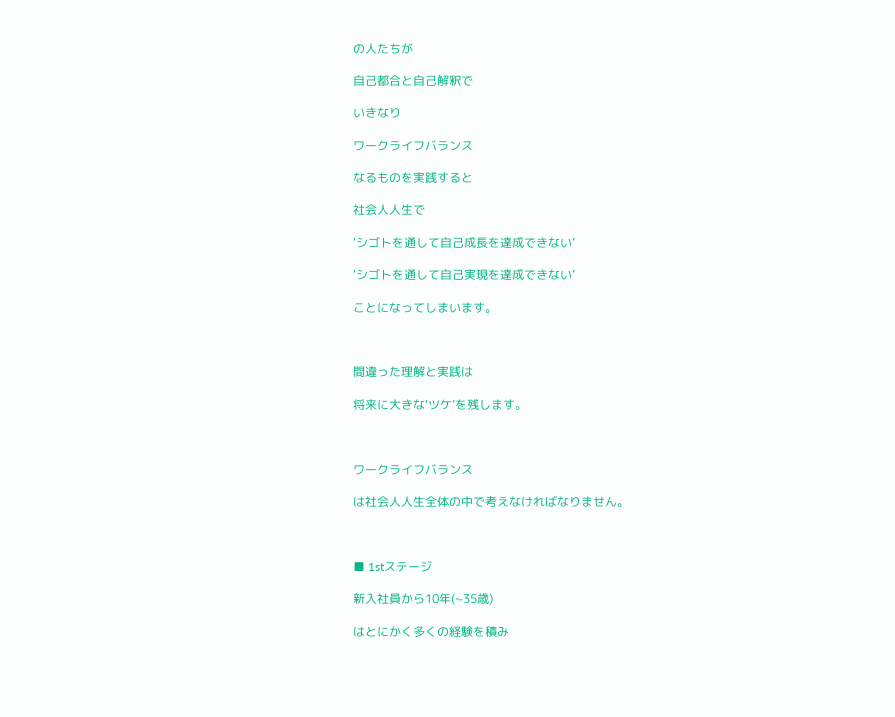の人たちが

自己都合と自己解釈で

いきなり

ワークライフバランス

なるものを実践すると

社会人人生で

‘シゴトを通して自己成長を達成できない’

‘シゴトを通して自己実現を達成できない’

ことになってしまいます。



間違った理解と実践は

将来に大きな‘ツケ’を残します。



ワークライフバランス

は社会人人生全体の中で考えなければなりません。



■ 1stステージ

新入社員から10年(~35歳)

はとにかく多くの経験を積み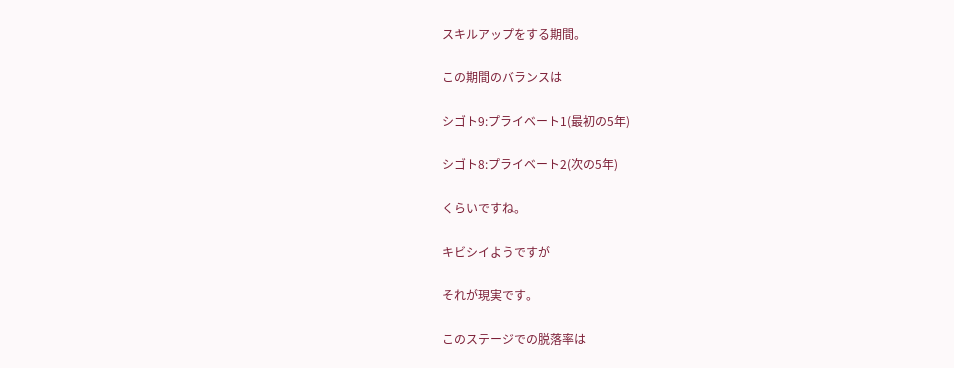スキルアップをする期間。

この期間のバランスは

シゴト9:プライベート1(最初の5年)

シゴト8:プライベート2(次の5年)

くらいですね。

キビシイようですが

それが現実です。

このステージでの脱落率は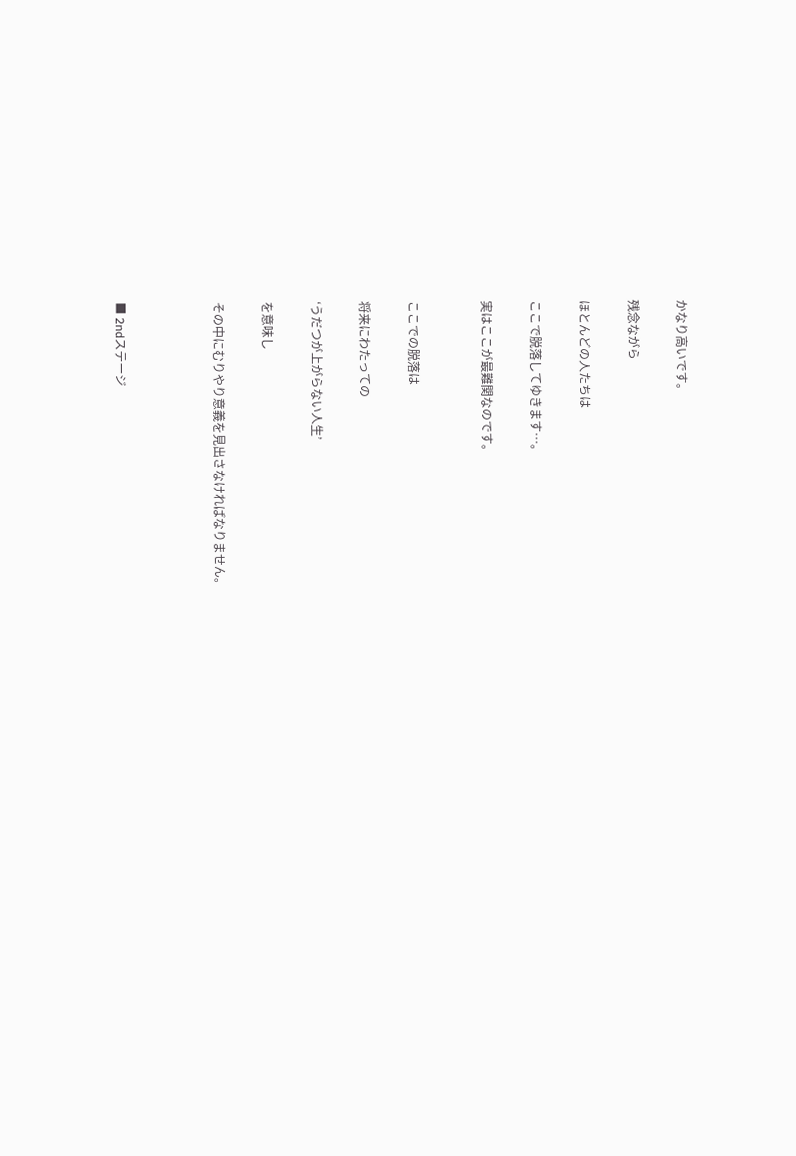かなり高いです。

残念ながら

ほとんどの人たちは

ここで脱落してゆきます…。

実はここが最難関なのです。


ここでの脱落は

将来にわたっての

‘うだつが上がらない人生’

を意味し

その中にむりやり意義を見出さなければなりません。



■ 2ndステージ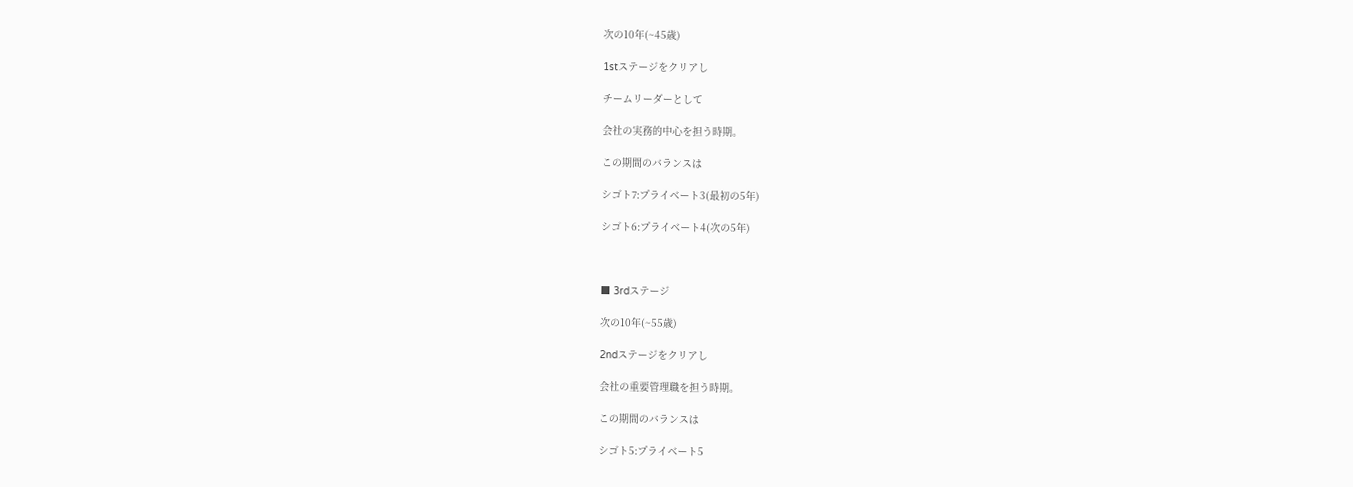次の10年(~45歳)

1stステージをクリアし

チームリーダーとして

会社の実務的中心を担う時期。

この期間のバランスは

シゴト7:プライベート3(最初の5年)

シゴト6:プライベート4(次の5年)



■ 3rdステージ

次の10年(~55歳)

2ndステージをクリアし

会社の重要管理職を担う時期。

この期間のバランスは

シゴト5:プライベート5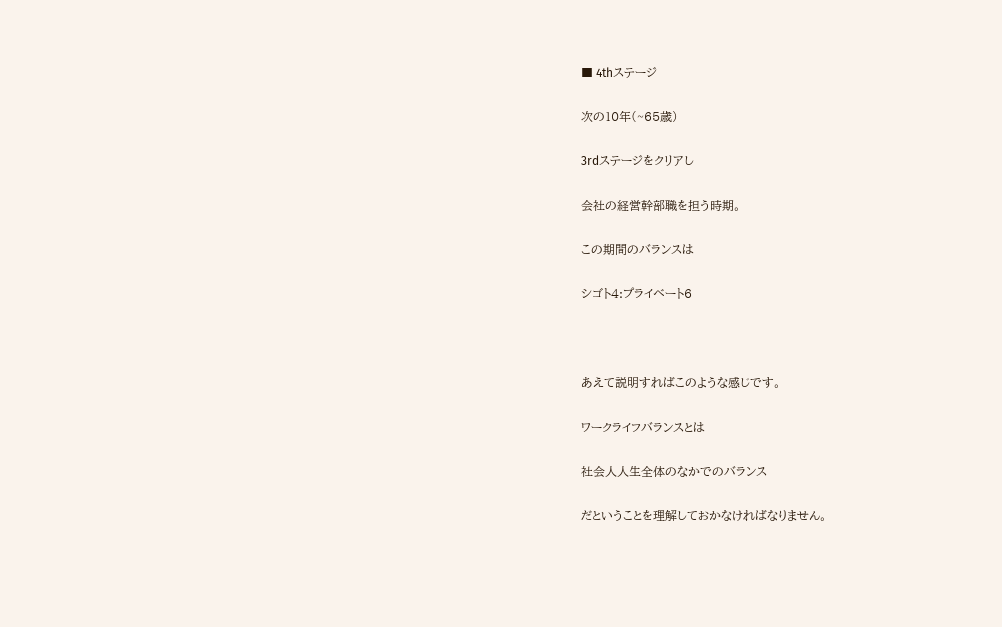■ 4thステージ

次の10年(~65歳)

3rdステージをクリアし

会社の経営幹部職を担う時期。

この期間のバランスは

シゴト4:プライベート6



あえて説明すればこのような感じです。

ワークライフバランスとは

社会人人生全体のなかでのバランス

だということを理解しておかなければなりません。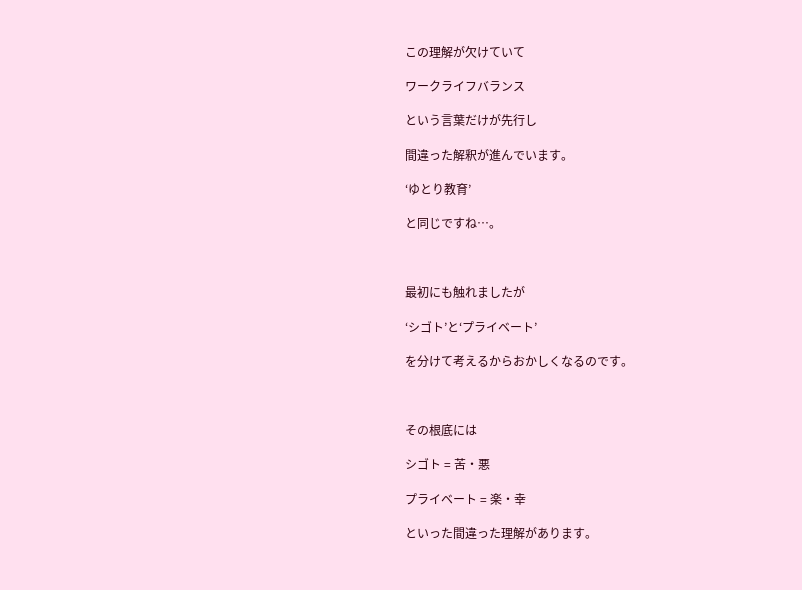この理解が欠けていて

ワークライフバランス

という言葉だけが先行し

間違った解釈が進んでいます。

‘ゆとり教育’

と同じですね…。



最初にも触れましたが

‘シゴト’と‘プライベート’

を分けて考えるからおかしくなるのです。



その根底には

シゴト = 苦・悪

プライベート = 楽・幸

といった間違った理解があります。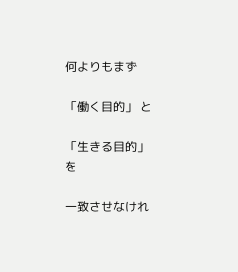何よりもまず

「働く目的」 と

「生きる目的」 を

一致させなけれ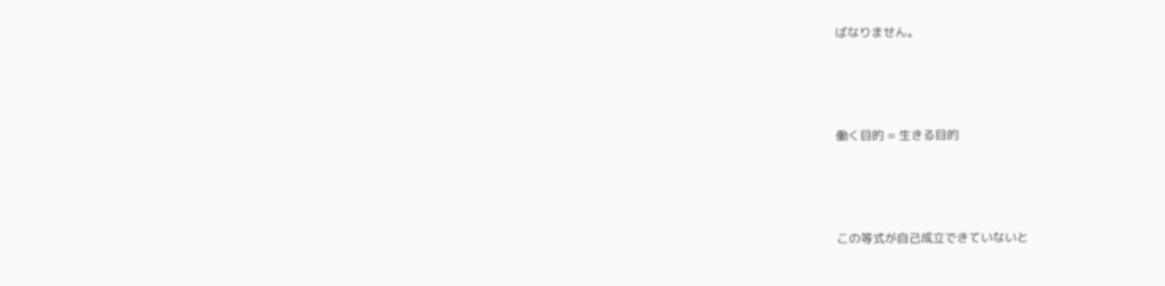ばなりません。



働く目的 = 生きる目的



この等式が自己成立できていないと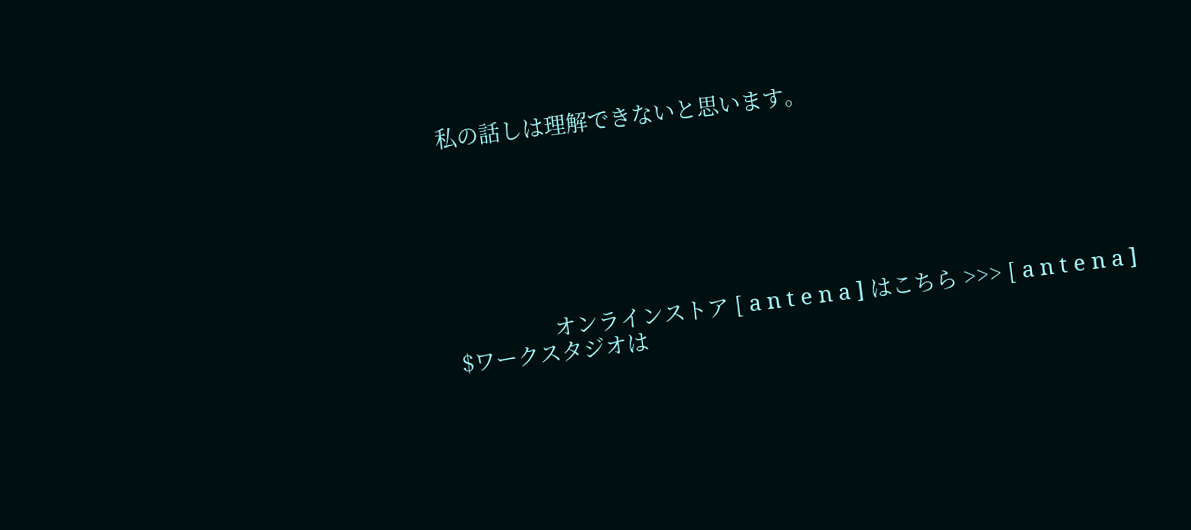私の話しは理解できないと思います。







                オンラインストア [ a n t e n a ] はこちら >>> [ a n t e n a ]
$ワークスタジオは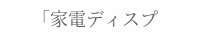「家電ディスプ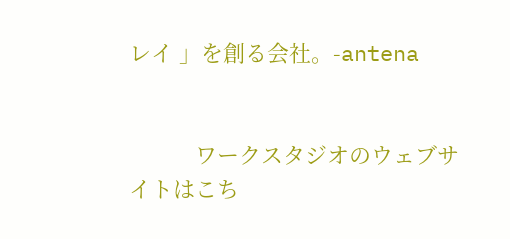レイ 」を創る会社。-antena


           ワークスタジオのウェブサイトはこち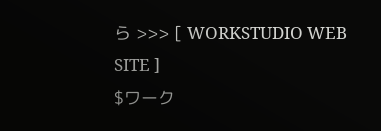ら >>> [ WORKSTUDIO WEB SITE ]
$ワーク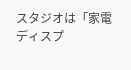スタジオは「家電ディスプ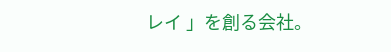レイ 」を創る会社。